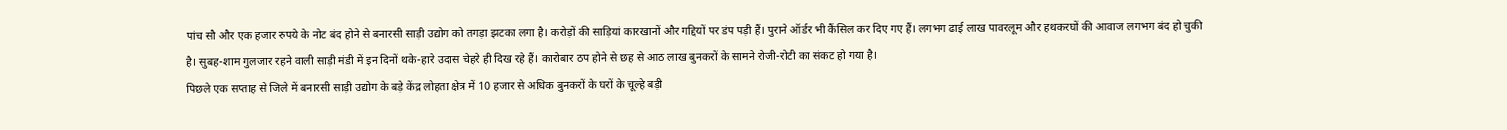पांच सौ और एक हजार रुपये के नोट बंद होने से बनारसी साड़ी उद्योग को तगड़ा झटका लगा है। करोड़ों की साड़ियां कारखानों और गद्दियों पर डंप पड़ी हैं। पुराने ऑर्डर भी कैंसिल कर दिए गए हैं। लगभग ढाई लाख पावरलूम और हथकरघों की आवाज लगभग बंद हो चुकी है। सुबह-शाम गुलजार रहने वाली साड़ी मंडी में इन दिनों थके-हारे उदास चेहरे ही दिख रहे हैं। कारोबार ठप होने से छह से आठ लाख बुनकरों के सामने रोजी-रोटी का संकट हो गया है।
पिछले एक सप्ताह से जिले में बनारसी साड़ी उद्योग के बड़े केंद्र लोहता क्षेत्र में 10 हजार से अधिक बुनकरों के घरों के चूल्हे बड़ी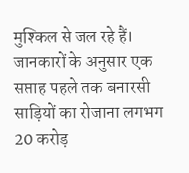मुश्किल से जल रहे हैं। जानकारों के अनुसार एक सप्ताह पहले तक बनारसी साड़ियों का रोजाना लगभग 20 करोड़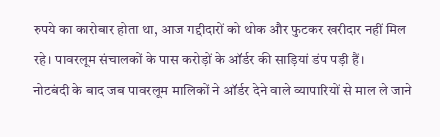रुपये का कारोबार होता था, आज गद्दीदारों को थोक और फुटकर खरीदार नहीं मिल रहे। पावरलूम संचालकों के पास करोड़ों के ऑर्डर की साड़ियां डंप पड़ी हैं।
नोटबंदी के बाद जब पावरलूम मालिकों ने ऑर्डर देने वाले व्यापारियों से माल ले जाने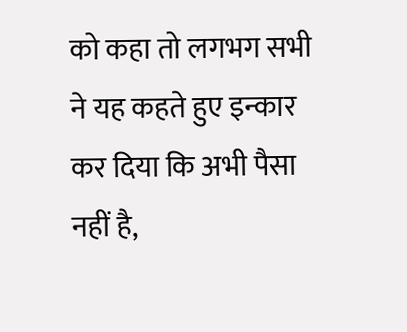को कहा तो लगभग सभी ने यह कहते हुए इन्कार कर दिया कि अभी पैसा नहीं है,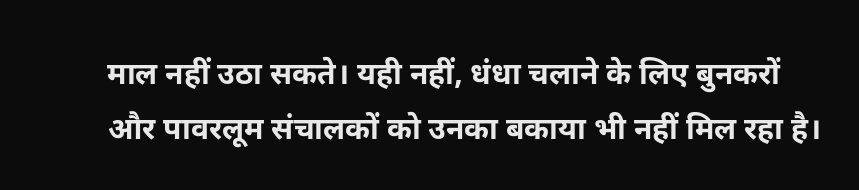माल नहीं उठा सकते। यही नहीं, धंधा चलाने के लिए बुनकरों और पावरलूम संचालकों को उनका बकाया भी नहीं मिल रहा है।